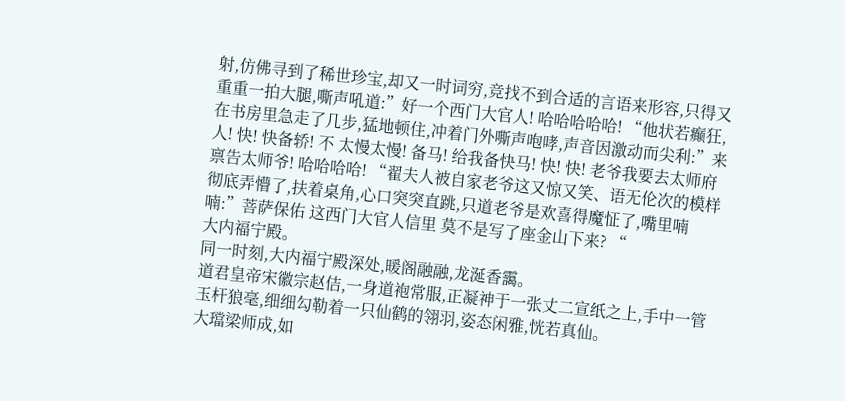射,仿佛寻到了稀世珍宝,却又一时词穷,竞找不到合适的言语来形容,只得又重重一拍大腿,嘶声吼道:”好一个西门大官人! 哈哈哈哈哈! “他状若癫狂,在书房里急走了几步,猛地顿住,冲着门外嘶声咆哮,声音因激动而尖利:”来人! 快! 快备轿! 不 太慢太慢! 备马! 给我备快马! 快! 快! 老爷我要去太师府禀告太师爷! 哈哈哈哈! “翟夫人被自家老爷这又惊又笑、语无伦次的模样彻底弄懵了,扶着桌角,心口突突直跳,只道老爷是欢喜得魔怔了,嘴里喃喃:”菩萨保佑 这西门大官人信里 莫不是写了座金山下来? “
大内福宁殿。
同一时刻,大内福宁殿深处,暖阁融融,龙涎香靄。
道君皇帝宋徽宗赵佶,一身道袍常服,正凝神于一张丈二宣纸之上,手中一管玉杆狼毫,细细勾勒着一只仙鹤的翎羽,姿态闲雅,恍若真仙。
大璫梁师成,如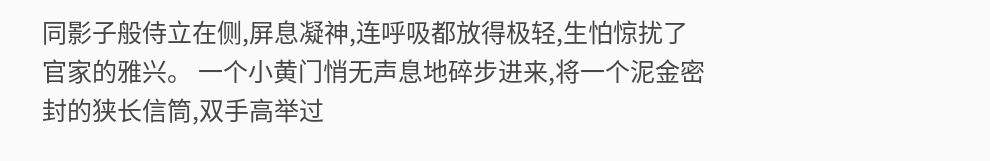同影子般侍立在侧,屏息凝神,连呼吸都放得极轻,生怕惊扰了官家的雅兴。 一个小黄门悄无声息地碎步进来,将一个泥金密封的狭长信筒,双手高举过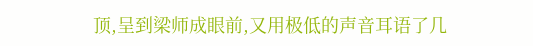顶,呈到梁师成眼前,又用极低的声音耳语了几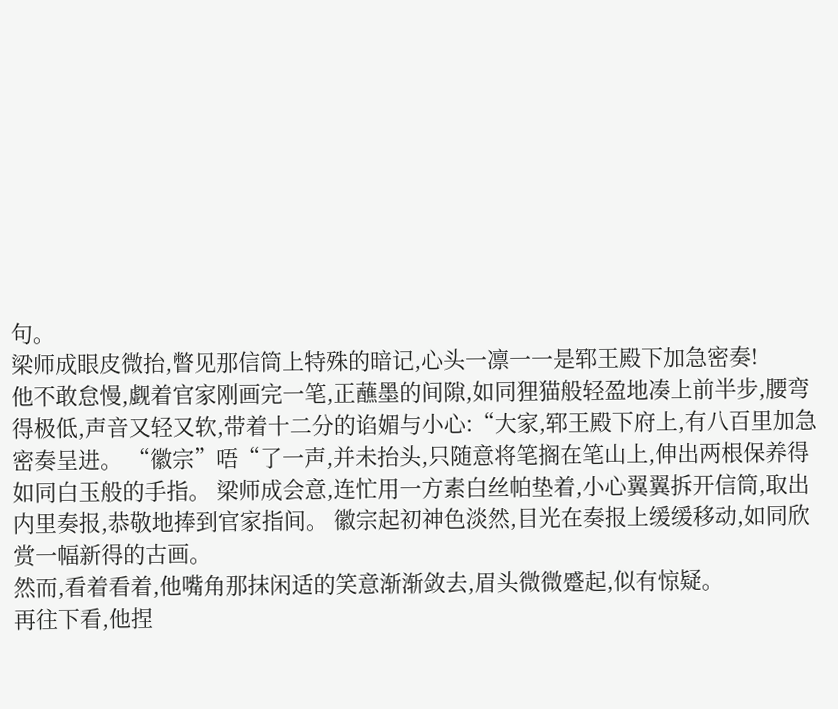句。
梁师成眼皮微抬,瞥见那信筒上特殊的暗记,心头一凛一一是郓王殿下加急密奏!
他不敢怠慢,觑着官家刚画完一笔,正蘸墨的间隙,如同狸猫般轻盈地凑上前半步,腰弯得极低,声音又轻又软,带着十二分的谄媚与小心:“大家,郓王殿下府上,有八百里加急密奏呈进。 “徽宗”唔“了一声,并未抬头,只随意将笔搁在笔山上,伸出两根保养得如同白玉般的手指。 梁师成会意,连忙用一方素白丝帕垫着,小心翼翼拆开信筒,取出内里奏报,恭敬地捧到官家指间。 徽宗起初神色淡然,目光在奏报上缓缓移动,如同欣赏一幅新得的古画。
然而,看着看着,他嘴角那抹闲适的笑意渐渐敛去,眉头微微蹙起,似有惊疑。
再往下看,他捏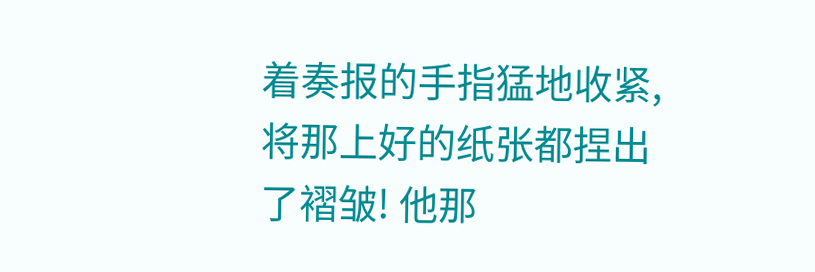着奏报的手指猛地收紧,将那上好的纸张都捏出了褶皱! 他那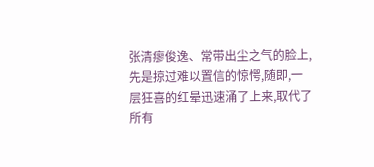张清瘳俊逸、常带出尘之气的脸上,先是掠过难以置信的惊愕,随即,一层狂喜的红晕迅速涌了上来,取代了所有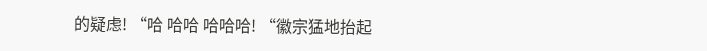的疑虑! “哈 哈哈 哈哈哈! “徽宗猛地抬起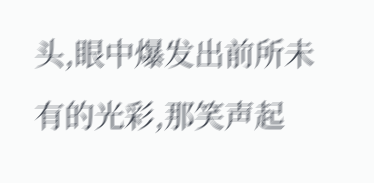头,眼中爆发出前所未有的光彩,那笑声起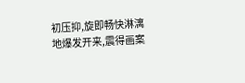初压抑,旋即畅快淋漓地爆发开来,震得画案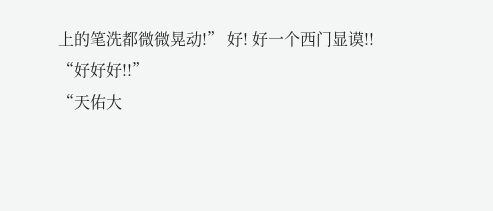上的笔洗都微微晃动!” 好! 好一个西门显谟!!
“好好好!!”
“天佑大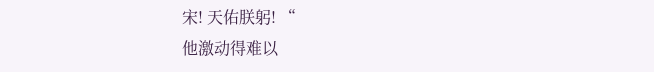宋! 天佑朕躬! “
他激动得难以